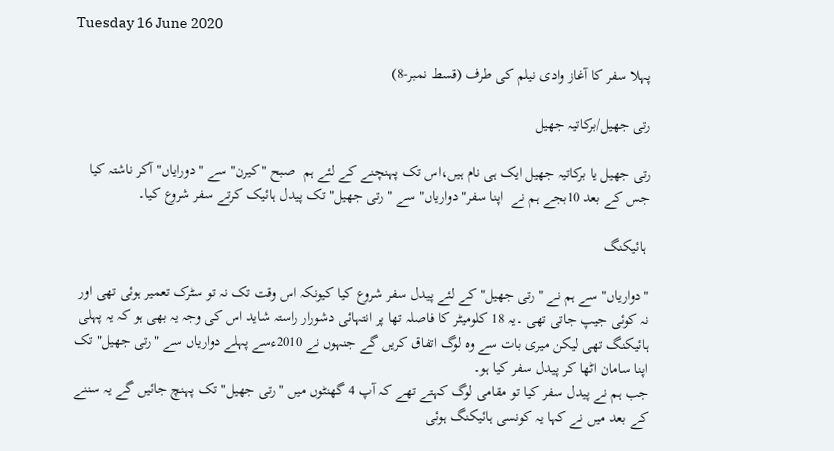Tuesday 16 June 2020

پہلا سفر کا آغاز وادی نیلم کی طرف (قسط نمبر-8)

رتی جھیل/برکاتیہ جھیل

رتی جھیل یا برکاتیہ جھیل ایک ہی نام ہیں،اس تک پہنچنے کے لئے ہم  صبح "کیرن" سے "دورایاں" آکر ناشتہ کیا جس کے بعد 10بجے ہم نے  اپنا سفر"دواریاں" سے "رتی جھیل" تک پیدل ہائیک کرتے سفر شروع کیا۔

 ہائیکنگ

"دواریاں" سے ہم نے "رتی جھیل" کے لئے پیدل سفر شروع کیا کیونکہ اس وقت تک نہ تو سٹرک تعمیر ہوئی تھی اور نہ کوئی جیپ جاتی تھی ۔یہ 18 کلومیٹر کا فاصلہ تھا پر انتہائی دشورار راستہ شاید اس کی وجہ یہ بھی ہو کہ یہ پہلی ہائیکنگ تھی لیکن میری بات سے وہ لوگ اتفاق کریں گے جنہوں نے 2010ءسے پہلے دواریاں سے "رتی جھیل" تک اپنا سامان اٹھا کر پیدل سفر کیا ہو۔
جب ہم نے پیدل سفر کیا تو مقامی لوگ کہتے تھے کہ آپ 4 گھنٹوں میں "رتی جھیل" تک پہنچ جائیں گے یہ سننے کے بعد میں نے کہا یہ کونسی ہائیکنگ ہوئی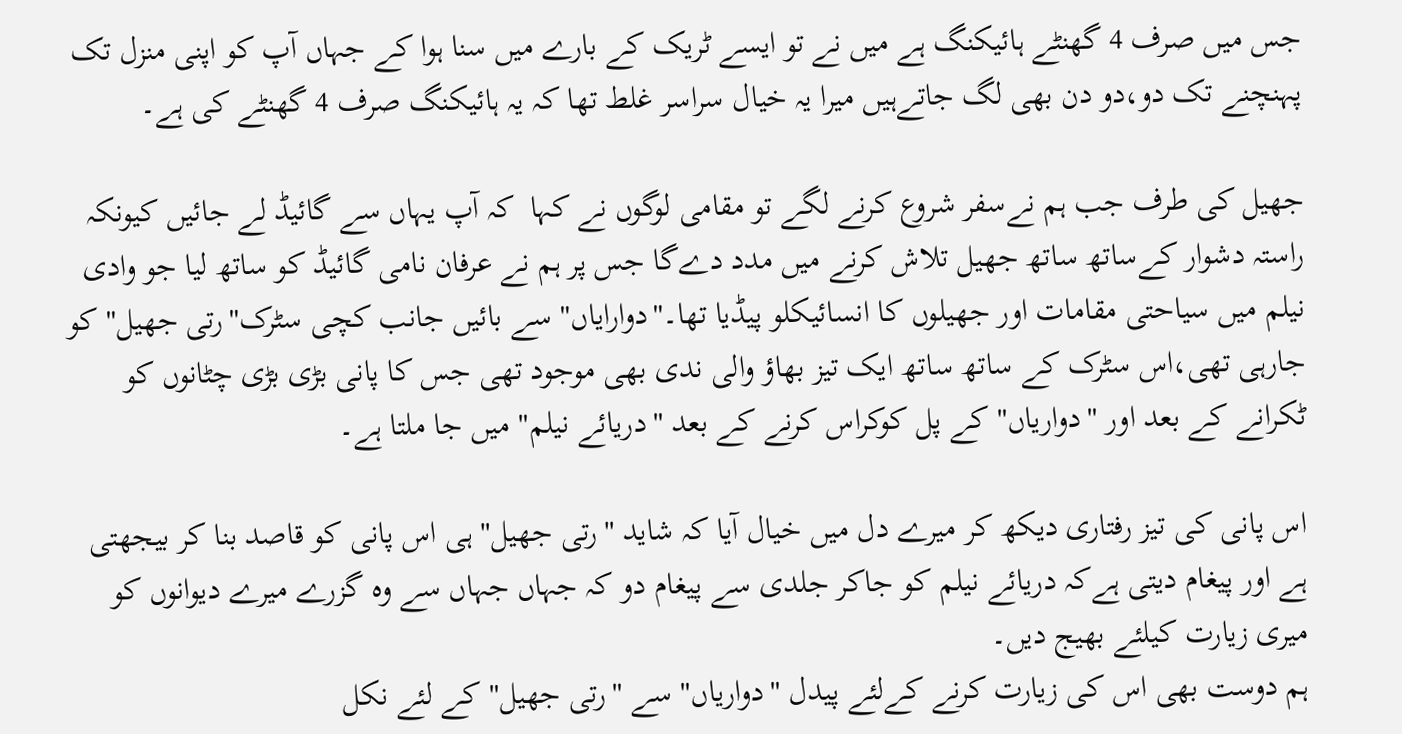جس میں صرف 4 گھنٹے ہائیکنگ ہے میں نے تو ایسے ٹریک کے بارے میں سنا ہوا کے جہاں آپ کو اپنی منزل تک پہنچنے تک دو،دو دن بھی لگ جاتےہیں میرا یہ خیال سراسر غلط تھا کہ یہ ہائیکنگ صرف 4 گھنٹے کی ہے۔

جھیل کی طرف جب ہم نےسفر شروع کرنے لگے تو مقامی لوگوں نے کہا  کہ آپ یہاں سے گائیڈ لے جائیں کیونکہ راستہ دشوار کےساتھ ساتھ جھیل تلاش کرنے میں مدد دےگا جس پر ہم نے عرفان نامی گائیڈ کو ساتھ لیا جو وادی نیلم میں سیاحتی مقامات اور جھیلوں کا انسائیکلو پیڈیا تھا۔"دوارایاں" سے بائیں جانب کچی سٹرک"رتی جھیل" کو جارہی تھی،اس سٹرک کے ساتھ ساتھ ایک تیز بھاؤ والی ندی بھی موجود تھی جس کا پانی بڑی بڑی چٹانوں کو ٹکرانے کے بعد اور "دواریاں" کے پل کوکراس کرنے کے بعد "دریائے نیلم" میں جا ملتا ہے۔

اس پانی کی تیز رفتاری دیکھ کر میرے دل میں خیال آیا کہ شاید "رتی جھیل" ہی اس پانی کو قاصد بنا کر بیجھتی ہے اور پیغام دیتی ہےکہ دریائے نیلم کو جاکر جلدی سے پیغام دو کہ جہاں جہاں سے وہ گزرے میرے دیوانوں کو میری زیارت کیلئے بھیج دیں۔
ہم دوست بھی اس کی زیارت کرنے کےلئے پیدل "دواریاں" سے "رتی جھیل" کے لئے نکل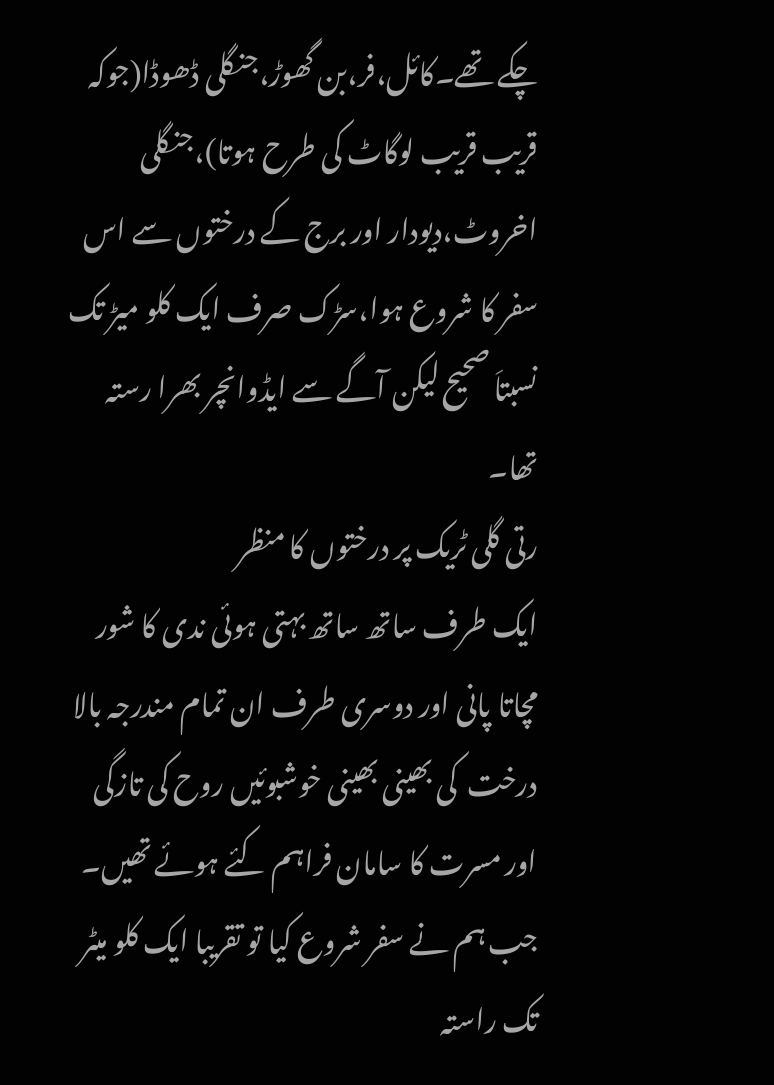چکے تھے۔کائل،فر،بن گھوڑ،جنگلی ڈھوڈا(جوکہ قریب قریب لوگاٹ کی طرح ہوتا)،جنگلی اخروٹ،دیودار اور برج کے درختوں سے اس سفر کا شروع ہوا،سڑک صرف ایک کلو میڑ تک نسبتاَ صحیح لیکن آگے سے ایڈوانچر بھرا رستہ تھا۔
رتی گلی ٹریک پر درختوں کا منظر
ایک طرف ساتھ ساتھ بہتی ہوئی ندی کا شور مچاتا پانی اور دوسری طرف ان تمام مندرجہ بالا درخت  کی بھینی بھینی خوشبوئیں روح کی تازگی اور مسرت کا سامان فراہم کئے ہوئے تھیں۔
جب ہم نے سفر شروع کیا تو تقریبا ایک کلو میٹر تک راستہ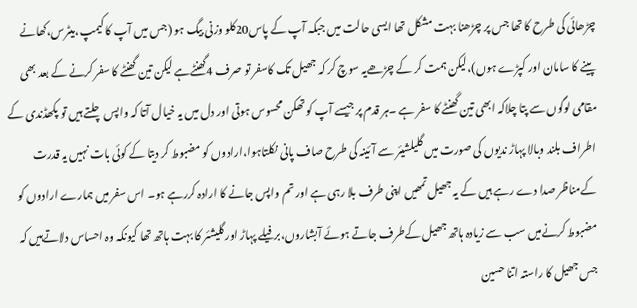چڑھائی کی طرح کا تھا جس پر چڑھنا بہت مشکل تھا ایسی حالت میں جبکہ آپ کے پاس20کلو وزنی بیگ ہو (جس میں آپ کا کیمپ،میٹرس،کھانے پینے کا سامان اور کپڑے ہوں)،لیکن ہمت کر کے چڑھےیہ سوچ کر کہ جھیل تک کاسفر تو صرف 4گھنٹےہے لیکن تین گھنٹے کا سفر کرنے کے بعد بھی مقامی لوگوں سے پتا چلاکہ ابھی تین گھنٹے کا سفر ہے ۔ہر قدم پر جیسے آپ کو تھکن محسوس ہوتی اور دل میں یہ خیال آتا کہ واپس چلتے ہیں تو پکھڈندی کے اطراف بلند وبالا پہاڑ ندیوں کی صورت میں گلیلشیئر سے آئینہ کی طرح صاف پانی نکلتاہوا،ارادوں کو مضبوط کر دیتا کے کوئی بات نہیں یہ قدرت کےمناظر صدا دے رہے ہیں کے یہ جھیل تمھیں اپنی طرف بلا رہی ہے اور تم واپس جانے کا ارادہ کررہے ہو۔ اس سفر میں ہمارے ارادوں کو مضبوط کرنےمیں سب سے زیادہ ہاتھ جھیل کےطرف جاتے ہوئے آبشاروں،برفیلے پہاڑ اور گلیشئر کا بہت ہاتھ تھا کیونکہ وہ احساس دلاتےہیں کہ جس جھیل کا راستہ اتنا حسین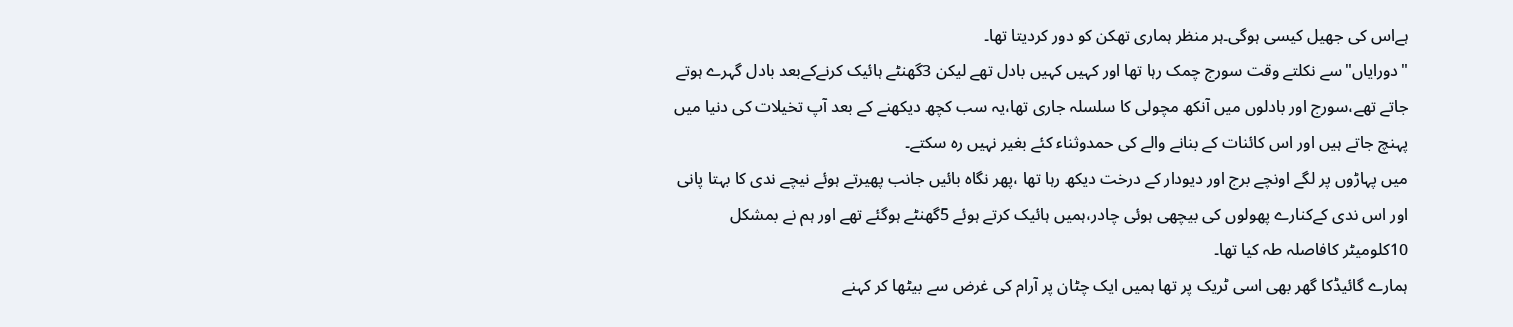ہےاس کی جھیل کیسی ہوگی۔ہر منظر ہماری تھکن کو دور کردیتا تھا۔
"دورایاں"سے نکلتے وقت سورج چمک رہا تھا اور کہیں کہیں بادل تھے لیکن 3گھنٹے ہائیک کرنےکےبعد بادل گہرے ہوتے جاتے تھے،سورج اور بادلوں میں آنکھ مچولی کا سلسلہ جاری تھا،یہ سب کچھ دیکھنے کے بعد آپ تخیلات کی دنیا میں پہنچ جاتے ہیں اور اس کائنات کے بنانے والے کی حمدوثناء کئے بغیر نہیں رہ سکتے۔
میں پہاڑوں پر لگے اونچے برج اور دیودار کے درخت دیکھ رہا تھا ،پھر نگاہ بائیں جانب پھیرتے ہوئے نیچے ندی کا بہتا پانی اور اس ندی کےکنارے پھولوں کی بیچھی ہوئی چادر،ہمیں ہائیک کرتے ہوئے 5گھنٹے ہوگئے تھے اور ہم نے بمشکل 10کلومیٹر کافاصلہ طہ کیا تھا۔
ہمارے گائیڈکا گھر بھی اسی ٹریک پر تھا ہمیں ایک چٹان پر آرام کی غرض سے بیٹھا کر کہنے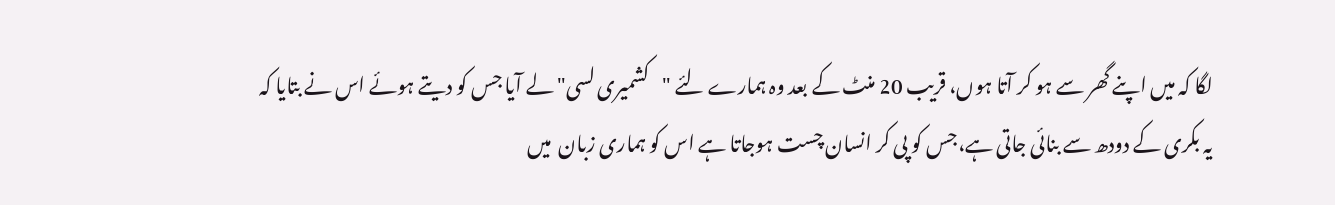لگا کہ میں اپنے گھر سے ہو کر آتا ہوں، قریب 20 منٹ کے بعد وہ ہمارے لئے "کشمیری لسی" لے آیا جس کو دیتے ہوئے اس نے بتایا کہ یہ بکری کے دودھ سے بنائی جاتی ہے،جس کو پی کر انسان چست ہوجاتا ہے اس کو ہماری زبان  میں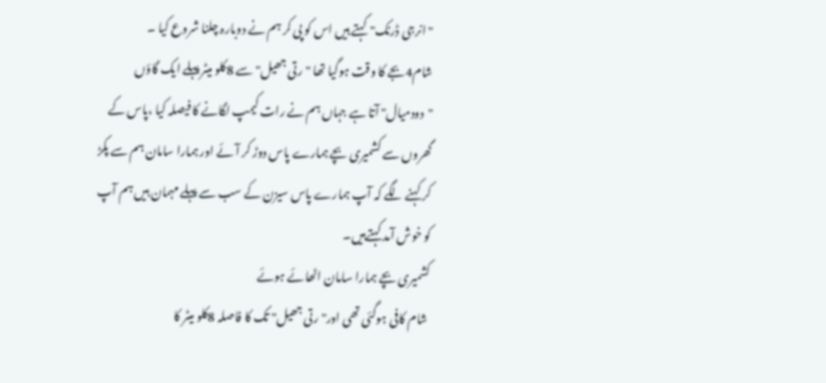"انرجی ڈرنک" کہتے ہیں اس کو پی کر ہم نے دوبارہ چلنا شروع کیا ۔
شام4بجے کا وقت ہوگیا تھا "رتی جھیل" سے 8کلو میٹر پہلے ایک گاؤں "دودمیال" آتا ہے جہاں ہم نے رات کیمپ لگانے کا فیصلہ کیا ،پاس کے گھروں سے کشمیری بچے ہمارے پاس دوڑ کر آئے اور ہمارا سامان ہم سے پکڑ کر کہنے لگے کہ آپ ہمارے پاس سیزن کے سب سے پہلے مہمان ہیں ہم آپ کو خوش آمد کہتےہیں۔
کشمیری بچے ہمارا سامان اٹھائے ہوئے
 شام کافی ہوگئی تھی اور"رتی جھیل" تک کا فاصلہ 8کلو میٹر کا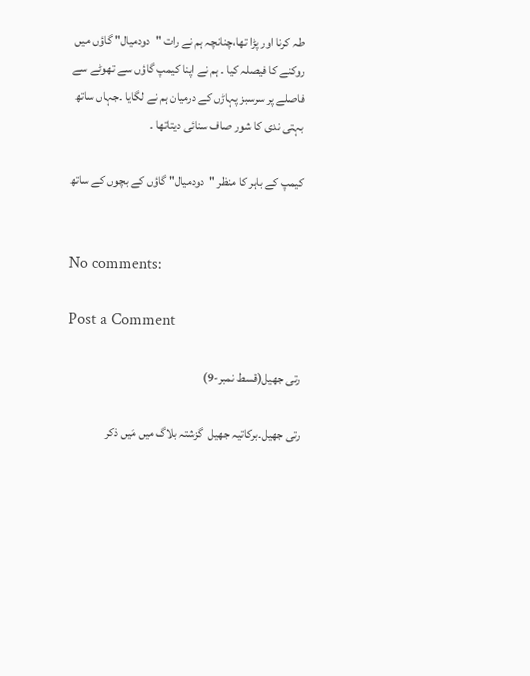طہ کرنا اور پڑا تھا،چنانچہ ہم نے رات "دودمیال" گاؤں میں روکنے کا فیصلہ کیا ۔ ہم نے اپنا کیمپ گاؤں سے تھوٹے سے فاصلے پر سرسبز پہاڑں کے درمیان ہم نے لگایا ۔جہاں ساتھ بہتی ندی کا شور صاف سنائی دیتاتھا ۔

کیمپ کے باہر کا منظر "دودمیال" گاؤں کے بچوں کے ساتھ


No comments:

Post a Comment

رتی جھیل(قسط نمبر-9)

رتی جھیل۔برکاتیہ جھیل  گزشتہ بلاگ میں مَیں ذکر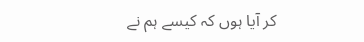کر آیا ہوں کہ کیسے ہم نے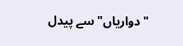"دواریاں" سے پیدل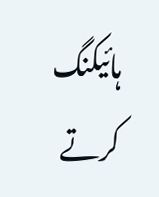ہائیکنگ کرتے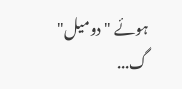ہوئے "دومیل" گ...